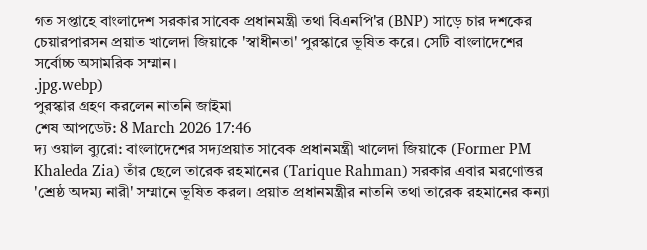গত সপ্তাহে বাংলাদেশ সরকার সাবেক প্রধানমন্ত্রী তথা বিএনপি'র (BNP) সাড়ে চার দশকের চেয়ারপারসন প্রয়াত খালেদা জিয়াকে 'স্বাধীনতা' পুরস্কারে ভূষিত করে। সেটি বাংলাদেশের সর্বোচ্চ অসামরিক সম্মান।
.jpg.webp)
পুরস্কার গ্রহণ করলেন নাতনি জাইমা
শেষ আপডেট: 8 March 2026 17:46
দ্য ওয়াল ব্যুরো: বাংলাদেশের সদ্যপ্রয়াত সাবেক প্রধানমন্ত্রী খালেদা জিয়াকে (Former PM Khaleda Zia) তাঁর ছেলে তারেক রহমানের (Tarique Rahman) সরকার এবার মরণোত্তর 'শ্রেষ্ঠ অদম্য নারী' সম্মানে ভূষিত করল। প্রয়াত প্রধানমন্ত্রীর নাতনি তথা তারেক রহমানের কন্যা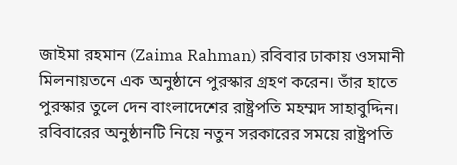জাইমা রহমান (Zaima Rahman) রবিবার ঢাকায় ওসমানী মিলনায়তনে এক অনুষ্ঠানে পুরস্কার গ্রহণ করেন। তাঁর হাতে পুরস্কার তুলে দেন বাংলাদেশের রাষ্ট্রপতি মহম্মদ সাহাবুদ্দিন। রবিবারের অনুষ্ঠানটি নিয়ে নতুন সরকারের সময়ে রাষ্ট্রপতি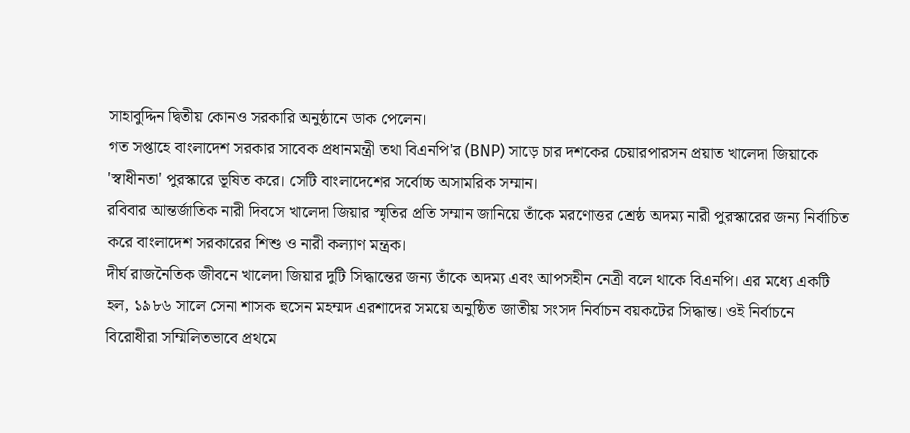সাহাবুদ্দিন দ্বিতীয় কোনও সরকারি অনুষ্ঠানে ডাক পেলেন।
গত সপ্তাহে বাংলাদেশ সরকার সাবেক প্রধানমন্ত্রী তথা বিএনপি'র (BNP) সাড়ে চার দশকের চেয়ারপারসন প্রয়াত খালেদা জিয়াকে 'স্বাধীনতা' পুরস্কারে ভূষিত করে। সেটি বাংলাদেশের সর্বোচ্চ অসামরিক সম্মান।
রবিবার আন্তর্জাতিক নারী দিবসে খালেদা জিয়ার স্মৃতির প্রতি সম্মান জানিয়ে তাঁকে মরণোত্তর শ্রেষ্ঠ অদম্য নারী পুরস্কারের জন্য নির্বাচিত করে বাংলাদেশ সরকারের শিশু ও নারী কল্যাণ মন্ত্রক।
দীর্ঘ রাজনৈতিক জীবনে খালেদা জিয়ার দুটি সিদ্ধান্তের জন্য তাঁকে অদম্য এবং আপসহীন নেত্রী বলে থাকে বিএনপি। এর মধ্যে একটি হল, ১৯৮৬ সালে সেনা শাসক হুসেন মহম্মদ এরশাদের সময়ে অনুষ্ঠিত জাতীয় সংসদ নির্বাচন বয়কটের সিদ্ধান্ত। ওই নির্বাচনে বিরোধীরা সম্মিলিতভাবে প্রথমে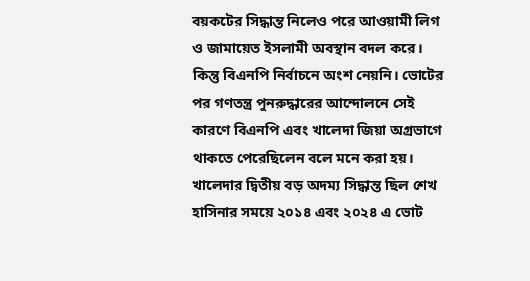বয়কটের সিদ্ধান্ত নিলেও পরে আওয়ামী লিগ ও জামায়েত ইসলামী অবস্থান বদল করে। কিন্তু বিএনপি নির্বাচনে অংশ নেয়নি। ভোটের পর গণতন্ত্র পুনরুদ্ধারের আন্দোলনে সেই কারণে বিএনপি এবং খালেদা জিয়া অগ্রভাগে থাকতে পেরেছিলেন বলে মনে করা হয়।
খালেদার দ্বিতীয় বড় অদম্য সিদ্ধান্ত ছিল শেখ হাসিনার সময়ে ২০১৪ এবং ২০২৪ এ ভোট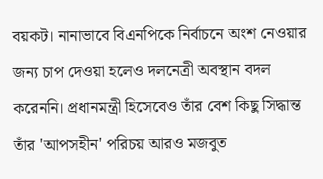বয়কট। নানাভাবে বিএনপিকে নির্বাচনে অংশ নেওয়ার জন্য চাপ দেওয়া হলেও দলনেত্রী অবস্থান বদল করেননি। প্রধানমন্ত্রী হিসেবেও তাঁর বেশ কিছু সিদ্ধান্ত তাঁর 'আপসহীন' পরিচয় আরও মজবুত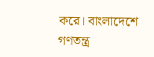করে। বাংলাদেশে গণতন্ত্র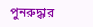পুনরুদ্ধার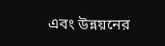এবং উন্নয়নের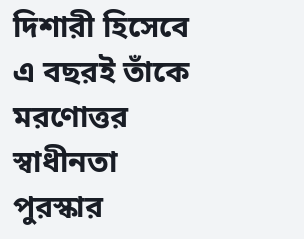দিশারী হিসেবে এ বছরই তাঁকে মরণোত্তর স্বাধীনতা পুরস্কার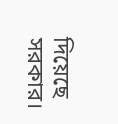দিয়েছে সরকার।